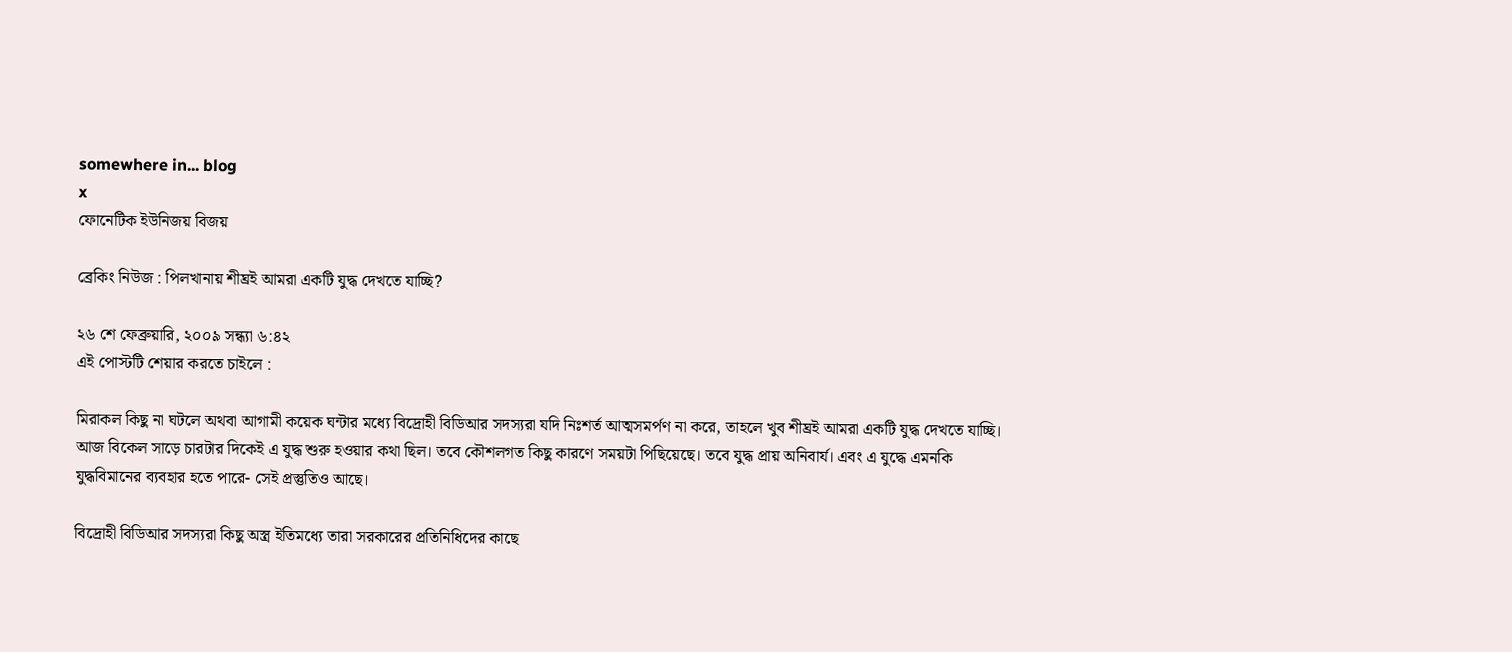somewhere in... blog
x
ফোনেটিক ইউনিজয় বিজয়

ব্রেকিং নিউজ : পিলখানায় শীঘ্রই আমরা একটি যুদ্ধ দেখতে যাচ্ছি?

২৬ শে ফেব্রুয়ারি, ২০০৯ সন্ধ্যা ৬:৪২
এই পোস্টটি শেয়ার করতে চাইলে :

মিরাকল কিছু না ঘটলে অথবা আগামী কয়েক ঘন্টার মধ্যে বিদ্রোহী বিডিআর সদস্যরা যদি নিঃশর্ত আত্মসমর্পণ না করে, তাহলে খুব শীঘ্রই আমরা একটি যুদ্ধ দেখতে যাচ্ছি। আজ বিকেল সাড়ে চারটার দিকেই এ যুদ্ধ শুরু হওয়ার কথা ছিল। তবে কৌশলগত কিছু কারণে সময়টা পিছিয়েছে। তবে যুদ্ধ প্রায় অনিবার্য। এবং এ যুদ্ধে এমনকি যুদ্ধবিমানের ব্যবহার হতে পারে- সেই প্রস্তুতিও আছে।

বিদ্রোহী বিডিআর সদস্যরা কিছু অস্ত্র ইতিমধ্যে তারা সরকারের প্রতিনিধিদের কাছে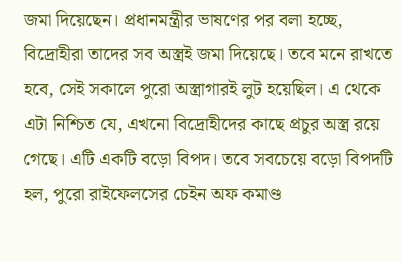জমা দিয়েছেন। প্রধানমন্ত্রীর ভাষণের পর বলা হচ্ছে, বিদ্রোহীরা তাদের সব অস্ত্রই জমা দিয়েছে। তবে মনে রাখতে হবে, সেই সকালে পুরো অস্ত্রাগারই লুট হয়েছিল। এ থেকে এটা নিশ্চিত যে, এখনো বিদ্রোহীদের কাছে প্রচুর অস্ত্র রয়ে গেছে। এটি একটি বড়ো বিপদ। তবে সবচেয়ে বড়ো বিপদটি হল, পুরো রাইফেলসের চেইন অফ কমাণ্ড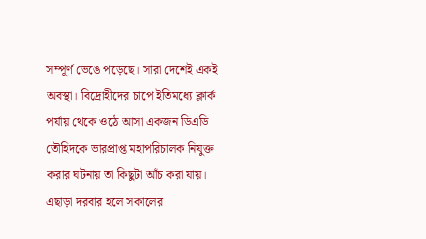সম্পূর্ণ ভেঙে পড়েছে। সারা দেশেই একই অবস্থা। বিদ্রোহীদের চাপে ইতিমধ্যে ক্লার্ক পর্যায় থেকে ওঠে আসা একজন ডিএডি তৌহিদকে ভারপ্রাপ্ত মহাপরিচালক নিযুক্ত করার ঘটনায় তা কিছুটা আঁচ করা যায়।
এছাড়া দরবার হলে সকালের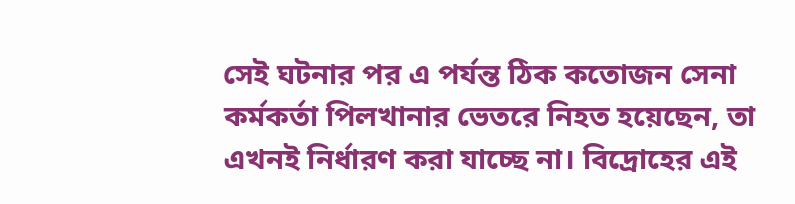সেই ঘটনার পর এ পর্যন্ত ঠিক কতোজন সেনা কর্মকর্তা পিলখানার ভেতরে নিহত হয়েছেন, তা এখনই নির্ধারণ করা যাচ্ছে না। বিদ্রোহের এই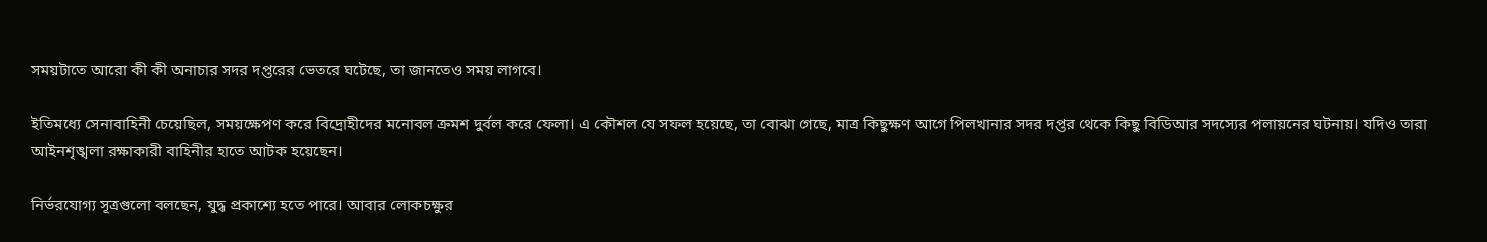সময়টাতে আরো কী কী অনাচার সদর দপ্তরের ভেতরে ঘটেছে, তা জানতেও সময় লাগবে।

ইতিমধ্যে সেনাবাহিনী চেয়েছিল, সময়ক্ষেপণ করে বিদ্রোহীদের মনোবল ক্রমশ দুর্বল করে ফেলা। এ কৌশল যে সফল হয়েছে, তা বোঝা গেছে, মাত্র কিছুক্ষণ আগে পিলখানার সদর দপ্তর থেকে কিছু বিডিআর সদস্যের পলায়নের ঘটনায়। যদিও তারা আইনশৃঙ্খলা রক্ষাকারী বাহিনীর হাতে আটক হয়েছেন।

নির্ভরযোগ্য সূত্রগুলো বলছেন, যুদ্ধ প্রকাশ্যে হতে পারে। আবার লোকচক্ষুর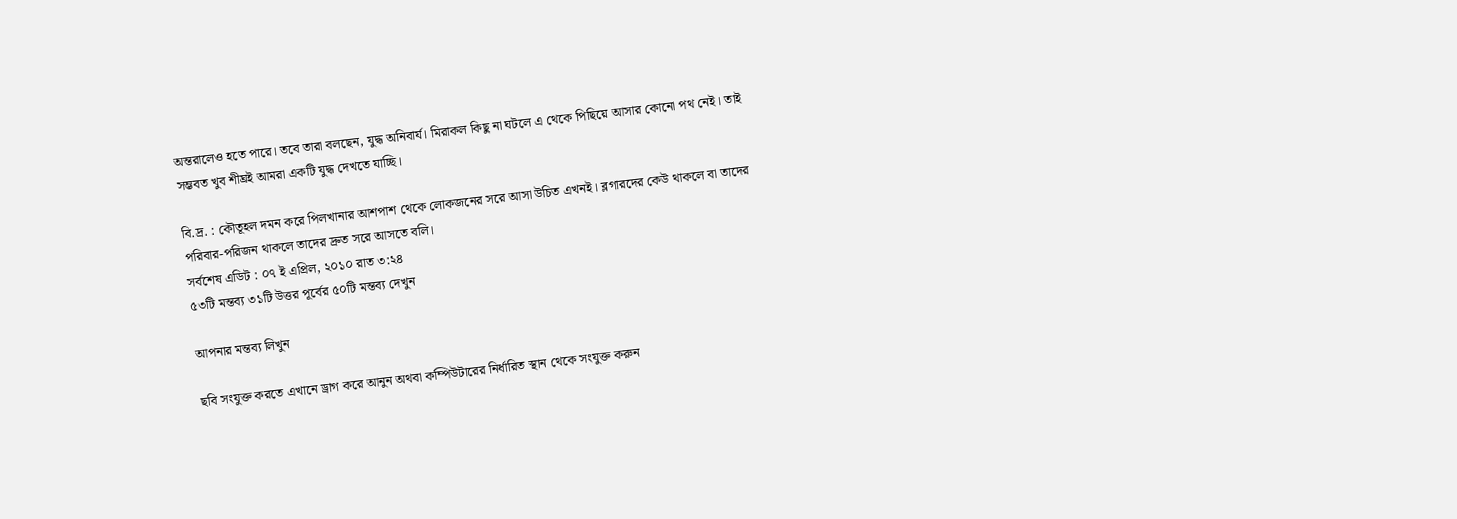অন্তরালেও হতে পারে। তবে তারা বলছেন, যুদ্ধ অনিবার্য। মিরাকল কিছু না ঘটলে এ থেকে পিছিয়ে আসার কোনো পথ নেই। তাই সম্ভবত খুব শীঘ্রই আমরা একটি যুদ্ধ দেখতে যাচ্ছি।

বি.দ্র. : কৌতূহল দমন করে পিলখানার আশপাশ থেকে লোকজনের সরে আসা উচিত এখনই। ব্লগারদের কেউ থাকলে বা তাদের পরিবার-পরিজন থাকলে তাদের দ্রুত সরে আসতে বলি।
সর্বশেষ এডিট : ০৭ ই এপ্রিল, ২০১০ রাত ৩:২৪
৫৩টি মন্তব্য ৩১টি উত্তর পূর্বের ৫০টি মন্তব্য দেখুন

আপনার মন্তব্য লিখুন

ছবি সংযুক্ত করতে এখানে ড্রাগ করে আনুন অথবা কম্পিউটারের নির্ধারিত স্থান থেকে সংযুক্ত করুন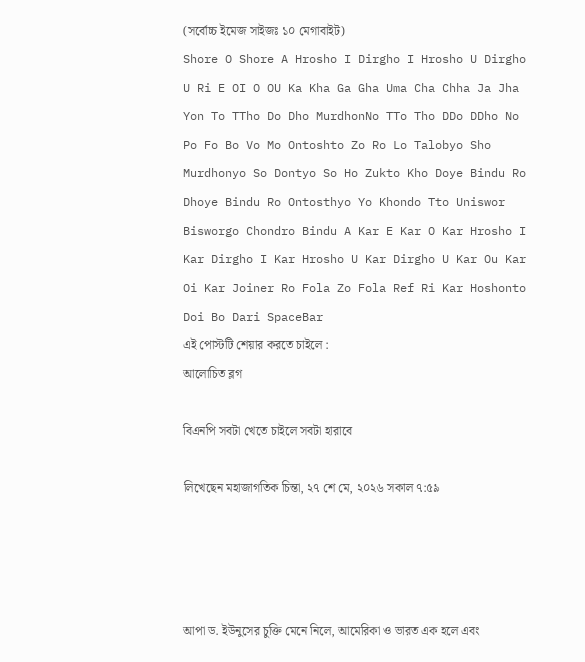(সর্বোচ্চ ইমেজ সাইজঃ ১০ মেগাবাইট)
Shore O Shore A Hrosho I Dirgho I Hrosho U Dirgho U Ri E OI O OU Ka Kha Ga Gha Uma Cha Chha Ja Jha Yon To TTho Do Dho MurdhonNo TTo Tho DDo DDho No Po Fo Bo Vo Mo Ontoshto Zo Ro Lo Talobyo Sho Murdhonyo So Dontyo So Ho Zukto Kho Doye Bindu Ro Dhoye Bindu Ro Ontosthyo Yo Khondo Tto Uniswor Bisworgo Chondro Bindu A Kar E Kar O Kar Hrosho I Kar Dirgho I Kar Hrosho U Kar Dirgho U Kar Ou Kar Oi Kar Joiner Ro Fola Zo Fola Ref Ri Kar Hoshonto Doi Bo Dari SpaceBar
এই পোস্টটি শেয়ার করতে চাইলে :
আলোচিত ব্লগ

বিএনপি সবটা খেতে চাইলে সবটা হারাবে

লিখেছেন মহাজাগতিক চিন্তা, ২৭ শে মে, ২০২৬ সকাল ৭:৫৯




আপা ড. ইউনুসের চুক্তি মেনে নিলে, আমেরিকা ও ভারত এক হলে এবং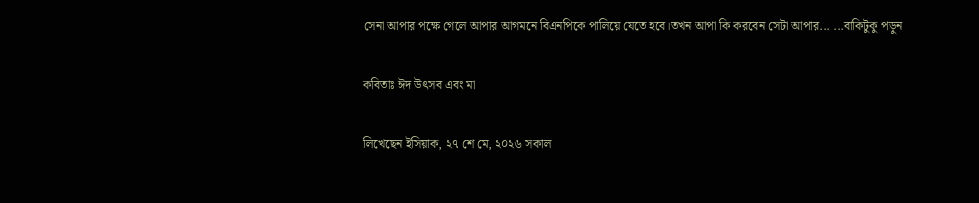সেনা আপার পক্ষে গেলে আপার আগমনে বিএনপিকে পালিয়ে যেতে হবে।তখন আপা কি করবেন সেটা আপার... ...বাকিটুকু পড়ুন

কবিতাঃ ঈদ উৎসব এবং মা

লিখেছেন ইসিয়াক, ২৭ শে মে, ২০২৬ সকাল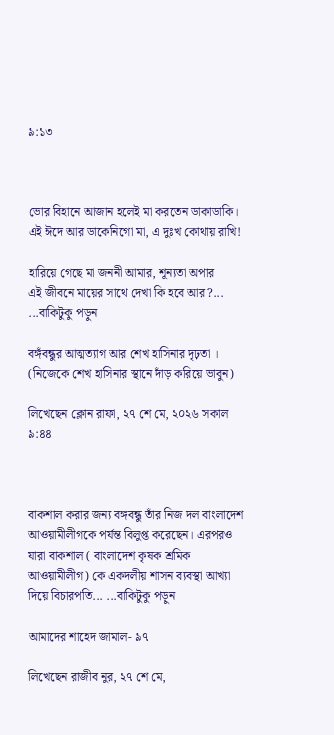৯:১৩



ভোর বিহানে আজান হলেই মা করতেন ডাকাডাকি।
এই ঈদে আর ডাকেনিগো মা, এ দুঃখ কোথায় রাখি!

হারিয়ে গেছে মা জননী আমার, শূন্যতা অপার
এই জীবনে মায়ের সাথে দেখা কি হবে আর?... ...বাকিটুকু পড়ুন

বঙ্গঁবন্ধুর আত্মত্যাগ আর শেখ হাসিনার দৃঢ়তা । (নিজেকে শেখ হাসিনার স্থানে দাঁড় করিয়ে ভাবুন)

লিখেছেন ক্লোন রাফা, ২৭ শে মে, ২০২৬ সকাল ৯:৪৪



বাকশাল করার জন্য বঙ্গবন্ধু তাঁর নিজ দল বাংলাদেশ আওয়ামীলীগকে পর্যন্ত বিলুপ্ত করেছেন। এরপরও যারা বাকশাল ( বাংলাদেশ কৃষক শ্রমিক আওয়ামীলীগ) কে একদলীয় শাসন ব্যবস্থা আখ্যা দিয়ে বিচারপতি... ...বাকিটুকু পড়ুন

আমাদের শাহেদ জামাল- ৯৭

লিখেছেন রাজীব নুর, ২৭ শে মে,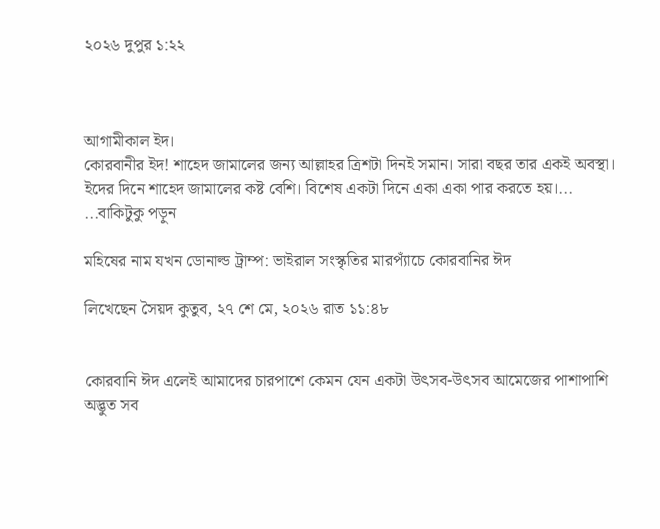২০২৬ দুপুর ১:২২



আগামীকাল ইদ।
কোরবানীর ইদ! শাহেদ জামালের জন্য আল্লাহর ত্রিশটা দিনই সমান। সারা বছর তার একই অবস্থা। ইদের দিনে শাহেদ জামালের কষ্ট বেশি। বিশেষ একটা দিনে একা একা পার করতে হয়।... ...বাকিটুকু পড়ুন

মহিষের নাম যখন ডোনাল্ড ট্রাম্প: ভাইরাল সংস্কৃতির মারপ্যাঁচে কোরবানির ঈদ

লিখেছেন সৈয়দ কুতুব, ২৭ শে মে, ২০২৬ রাত ১১:৪৮


কোরবানি ঈদ এলেই আমাদের চারপাশে কেমন যেন একটা উৎসব-উৎসব আমেজের পাশাপাশি অদ্ভুত সব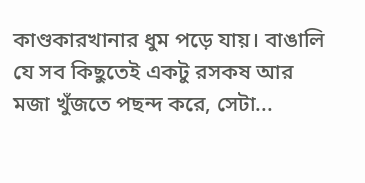কাণ্ডকারখানার ধুম পড়ে যায়। বাঙালি যে সব কিছুতেই একটু রসকষ আর মজা খুঁজতে পছন্দ করে, সেটা...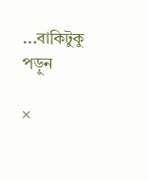...বাকিটুকু পড়ুন

×